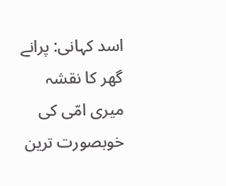اسد کہانی: پرانے گھر کا نقشہ
میری امّی کی خوبصورت ترین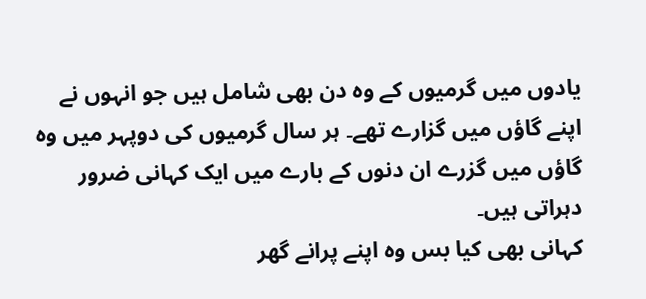یادوں میں گرمیوں کے وہ دن بھی شامل ہیں جو انہوں نے اپنے گاؤں میں گزارے تھے۔ ہر سال گرمیوں کی دوپہر میں وہ گاؤں میں گزرے ان دنوں کے بارے میں ایک کہانی ضرور دہراتی ہیں۔
کہانی بھی کیا بس وہ اپنے پرانے گھر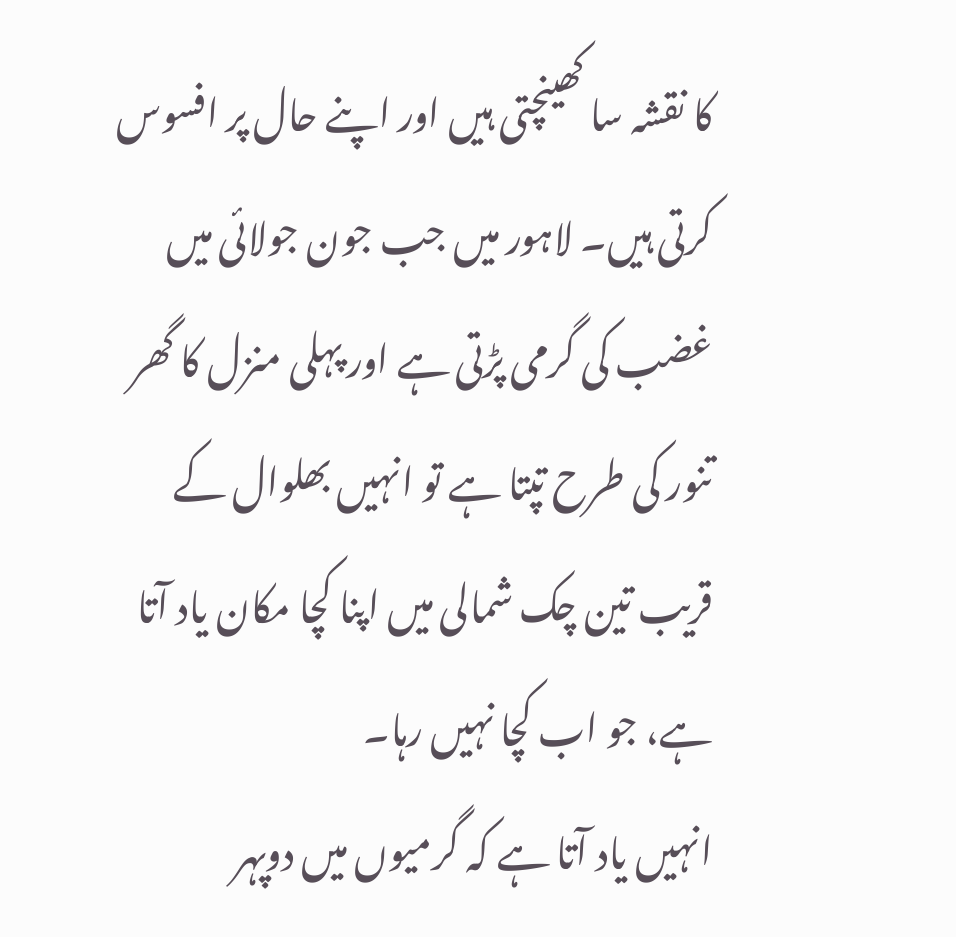کا نقشہ سا کھینچتی ہیں اور اپنے حال پر افسوس کرتی ہیں۔ لاہور میں جب جون جولائی میں غضب کی گرمی پڑتی ہے اور پہلی منزل کا گھر تنور کی طرح تپتا ہے تو انہیں بھلوال کے قریب تین چک شمالی میں اپنا کچا مکان یاد آتا ہے، جو اب کچا نہیں رہا۔
انہیں یاد آتا ہے کہ گرمیوں میں دوپہر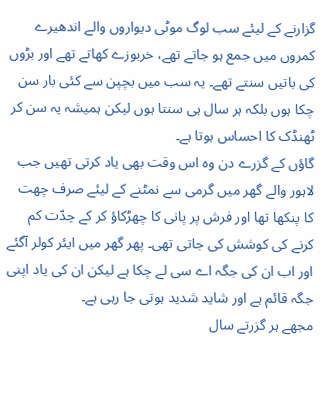گزارنے کے لیئے سب لوگ موٹی دیواروں والے اندھیرے کمروں میں جمع ہو جاتے تھے، خربوزے کھاتے تھے اور بڑوں کی باتیں سنتے تھے۔ یہ سب میں بچپن سے کئی بار سن چکا ہوں بلکہ ہر سال ہی سنتا ہوں لیکن ہمیشہ یہ سن کر ٹھنڈک کا احساس ہوتا ہے۔
گاؤں کے گزرے دن وہ اس وقت بھی یاد کرتی تھیں جب لاہور والے گھر میں گرمی سے نمٹنے کے لیئے صرف چھت کا پنکھا تھا اور فرش پر پانی کا چھڑکاؤ کر کے حِدّت کم کرنے کی کوشش کی جاتی تھی۔ پھر گھر میں ایئر کولر آگئے اور اب ان کی جگہ اے سی لے چکا ہے لیکن ان کی یاد اپنی جگہ قائم ہے اور شاید شدید ہوتی جا رہی ہے۔
مجھے ہر گزرتے سال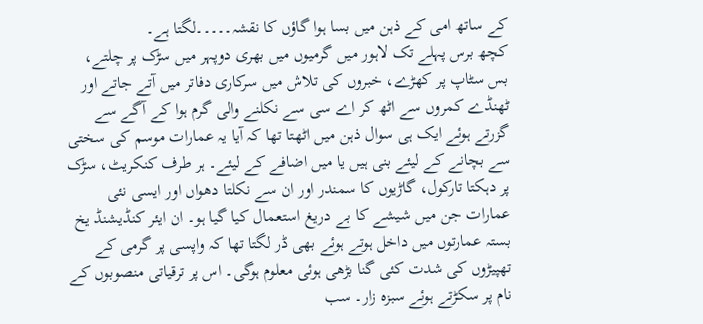کے ساتھ امی کے ذہن میں بسا ہوا گاؤں کا نقشہ۔۔۔۔۔لگتا ہے۔
کچھ برس پہلے تک لاہور میں گرمیوں میں بھری دوپہر میں سڑک پر چلتے، بس سٹاپ پر کھڑے، خبروں کی تلاش میں سرکاری دفاتر میں آتے جاتے اور ٹھنڈے کمروں سے اٹھ کر اے سی سے نکلنے والی گرم ہوا کے آگے سے گزرتے ہوئے ایک ہی سوال ذہن میں اٹھتا تھا کہ آیا یہ عمارات موسم کی سختی سے بچانے کے لیئے بنی ہیں یا میں اضافے کے لیئے۔ ہر طرف کنکریٹ، سڑک پر دہکتا تارکول، گاڑیوں کا سمندر اور ان سے نکلتا دھواں اور ایسی نئی عمارات جن میں شیشے کا بے دریغ استعمال کیا گیا ہو۔ ان ایئر کنڈیشنڈ یخ بستہ عمارتوں میں داخل ہوتے ہوئے بھی ڈر لگتا تھا کہ واپسی پر گرمی کے تھپیڑوں کی شدت کئی گنا بڑھی ہوئی معلوم ہوگی۔ اس پر ترقیاتی منصوبوں کے نام پر سکڑتے ہوئے سبزہ زار۔ سب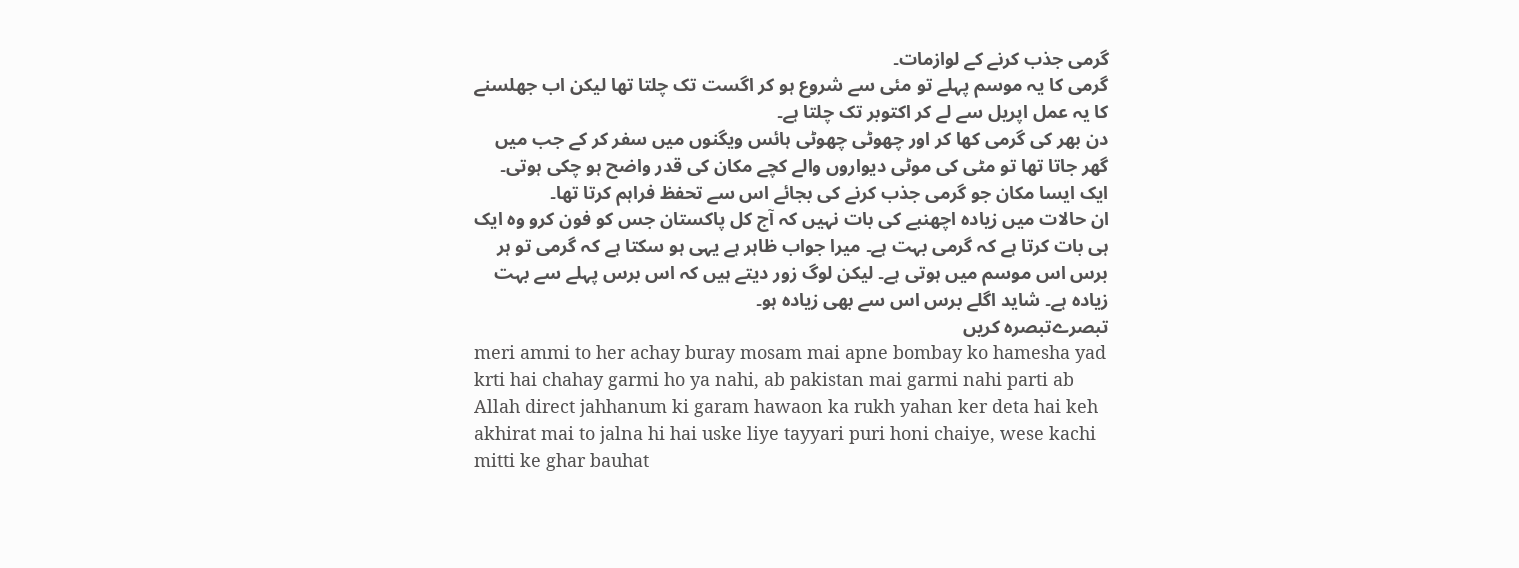گرمی جذب کرنے کے لوازمات۔
گرمی کا یہ موسم پہلے تو مئی سے شروع ہو کر اگست تک چلتا تھا لیکن اب جھلسنے کا یہ عمل اپریل سے لے کر اکتوبر تک چلتا ہے۔
دن بھر کی گرمی کھا کر اور چھوٹی چھوٹی ہائس ویگنوں میں سفر کر کے جب میں گھر جاتا تھا تو مٹی کی موٹی دیواروں والے کچے مکان کی قدر واضح ہو چکی ہوتی۔ ایک ایسا مکان جو گرمی جذب کرنے کی بجائے اس سے تحفظ فراہم کرتا تھا۔
ان حالات میں زیادہ اچھنبے کی بات نہیں کہ آج کل پاکستان جس کو فون کرو وہ ایک ہی بات کرتا ہے کہ گرمی بہت ہے۔ میرا جواب ظاہر ہے یہی ہو سکتا ہے کہ گرمی تو ہر برس اس موسم میں ہوتی ہے۔ لیکن لوگ زور دیتے ہیں کہ اس برس پہلے سے بہت زیادہ ہے۔ شاید اگلے برس اس سے بھی زیادہ ہو۔
تبصرےتبصرہ کریں
meri ammi to her achay buray mosam mai apne bombay ko hamesha yad krti hai chahay garmi ho ya nahi, ab pakistan mai garmi nahi parti ab Allah direct jahhanum ki garam hawaon ka rukh yahan ker deta hai keh akhirat mai to jalna hi hai uske liye tayyari puri honi chaiye, wese kachi mitti ke ghar bauhat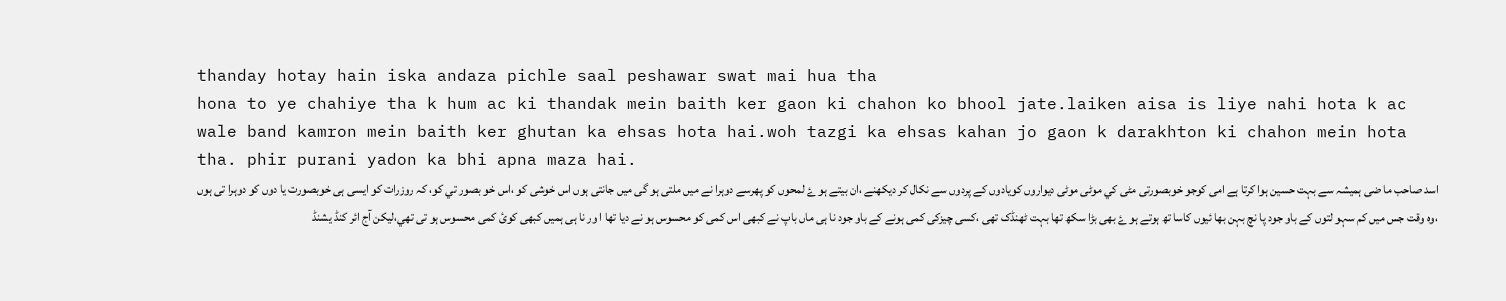thanday hotay hain iska andaza pichle saal peshawar swat mai hua tha
hona to ye chahiye tha k hum ac ki thandak mein baith ker gaon ki chahon ko bhool jate.laiken aisa is liye nahi hota k ac wale band kamron mein baith ker ghutan ka ehsas hota hai.woh tazgi ka ehsas kahan jo gaon k darakhton ki chahon mein hota tha. phir purani yadon ka bhi apna maza hai.
اسد صاحب ما ضی ہميشہ سے بہت حسين ہوا کرتا ہے امی کوجو خوبصورتی مٹی کي موٹی موٹی ديواروں کويادوں کے پردوں سے نکال کر ديکھنے ،ان بيتے ہو ۓ لمحوں کو پھرسے دوہرا نے ميں ملتی ہو گی ميں جانتی ہوں اس خوشی کو ،اس خو بصور تي کو، کہ روزرات کو ايسی ہی خوبصورت يا دوں کو دوہرا تی ہوں ،وہ وقت جس ميں کم سہو لتوں کے باو جود پا نچ بہن بھا ئيوں کاسا تھ ہوتے ہو ۓ بھی بڑا سکھ تھا بہت ٹھنڈک تھی ،کسی چيزکی کمی ہونے کے باو جود نا ہی ماں باپ نے کبھی اس کمی کو محسوس ہو نے ديا تھا ا ور نا ہی ہميں کبھی کوئ کمی محسوس ہو تی تھي،ليکن آج ائر کنڈ يشنڈ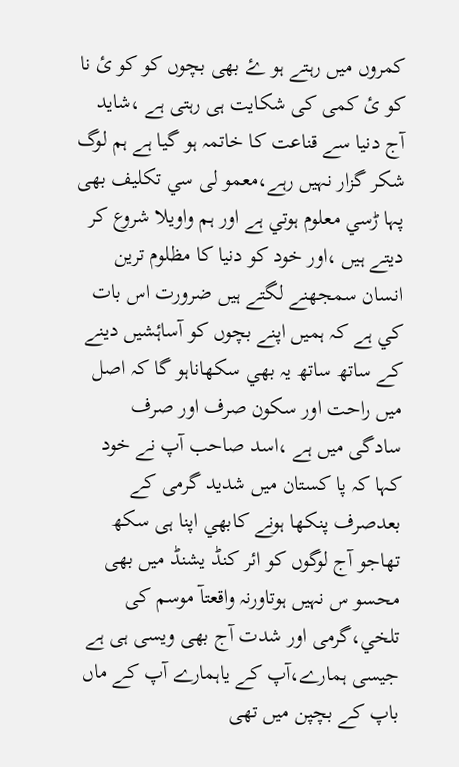کمروں ميں رہتے ہو ۓ بھی بچوں کو کو ئ نا کو ئ کمی کی شکايت ہی رہتی ہے ،شايد آج دنيا سے قناعت کا خاتمہ ہو گيا ہے ہم لوگ شکر گزار نہيں رہے،معمو لی سي تکليف بھی پہا ڑسي معلوم ہوتي ہے اور ہم واويلا شروع کر ديتے ہيں ،اور خود کو دنيا کا مظلوم ترين انسان سمجھنے لگتے ہيں ضرورت اس بات کي ہے کہ ہميں اپنے بچوں کو آساۂشيں دينے کے ساتھ ساتھ يہ بھي سکھاناہو گا کہ اصل ميں راحت اور سکون صرف اور صرف سادگی ميں ہے ،اسد صاحب آپ نے خود کہا کہ پا کستان ميں شديد گرمی کے بعدصرف پنکھا ہونے کابھي اپنا ہی سکھ تھاجو آج لوگوں کو ائر کنڈ يشنڈ ميں بھی محسو س نہيں ہوتاورنہ واقعتآ موسم کی تلخي،گرمی اور شدت آج بھی ويسی ہی ہے جيسی ہمارے،آپ کے ياہمارے آپ کے ماں باپ کے بچپن ميں تھی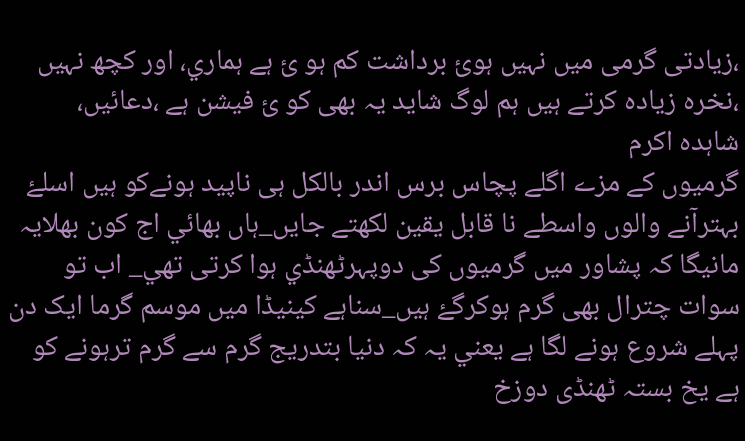،زيادتی گرمی ميں نہيں ہوئ برداشت کم ہو ئ ہے ہماري، اور کچھ نہيں ،نخرہ زيادہ کرتے ہيں ہم لوگ شايد يہ بھی کو ئ فيشن ہے ،دعائيں،
شاہدہ اکرم
گرميوں کے مزے اگلے پچاس برس اندر بالکل ہی ناپيد ہونےکو ہيں اسلۓ بہترآنے والوں واسطے نا قابل يقين لکھتے جايں_ہاں بھائي اج کون بھلايہ مانيگا کہ پشاور ميں گرميوں کی دوپہرٹھنڈي ہوا کرتی تھي_ اب تو سوات چترال بھی گرم ہوکرگۓ ہيں_سناہے کينيڈا ميں موسم گرما ايک دن پہلے شروع ہونے لگا ہے يعني يہ کہ دنيا بتدريج گرم سے گرم ترہونے کو ہے يخ بستہ ٹھنڈی دوزخ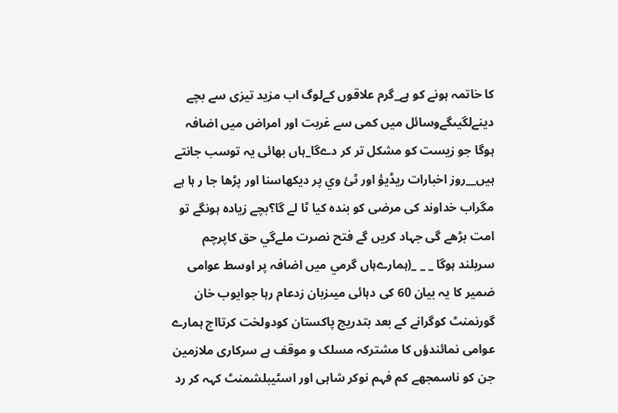کا خاتمہ ہونے کو ہے_گرم علاقوں کےلوگ اب مزيد تيزی سے بچے دينےلگيںگےوسائل ميں کمی سے غربت اور امراض ميں اضافہ ہوگا جو زيست کو مشکل تر کر دےگا_ہاں بھائی يہ توسب جانتے ہيں__روز اخبارات ريڈيؤ اور ٹئ وي پر ديکھاسنا اور پڑھا جا ر ہا ہے مگراب خداوند کی مرضی کو بندہ کيا ٹا لے گا؟بچے زيادہ ہونگے تو امت بڑھے گی جہاد کريں گے فتح نصرت ملےگي حق کاپرچم سربلند ہوگا _ _ _(ہمارےہاں گرمي ميں اضافہ پر اوسط عوامی ضمير کا يہ بيان 60 کی دہائی ميںزبان زدعام رہا جوايوب خان گورنمنٹ کوگرانے کے بعد بتدريج پاکستان کودولخت کرتااج ہمارے عوامی نمائندؤں کا مشترکہ مسلک و موقف ہے سرکاری ملازمين جن کو ناسمجھے کم فہم نوکر شاہی اور اسٹيبلشمنٹ کہہ کر رد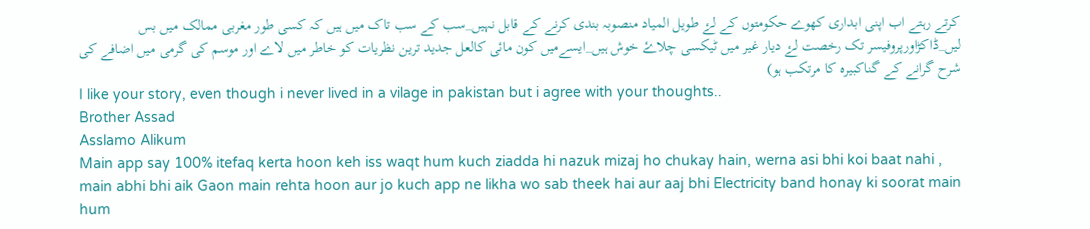کرتے رہتے اب اپنی ابداری کھوے حکومتوں کے لۓ طويل المياد منصوبہ بندی کرنے کے قابل نہيں_سب کے سب تاک ميں ہيں کہ کسی طور مغربی ممالک ميں بس ليں_ڈاکڑاورپروفيسر تک رخصت لۓ ديار غير ميں ٹيکسی چلاۓ خوش ہيں_ايسےميں کون مائی کالعل جديد ترين نظريات کو خاطر ميں لاے اور موسم کی گرمی ميں اضافے کی شرح گرانے کے گناکبيرہ کا مرتکب ہو)
I like your story, even though i never lived in a vilage in pakistan but i agree with your thoughts..
Brother Assad
Asslamo Alikum
Main app say 100% itefaq kerta hoon keh iss waqt hum kuch ziadda hi nazuk mizaj ho chukay hain, werna asi bhi koi baat nahi , main abhi bhi aik Gaon main rehta hoon aur jo kuch app ne likha wo sab theek hai aur aaj bhi Electricity band honay ki soorat main hum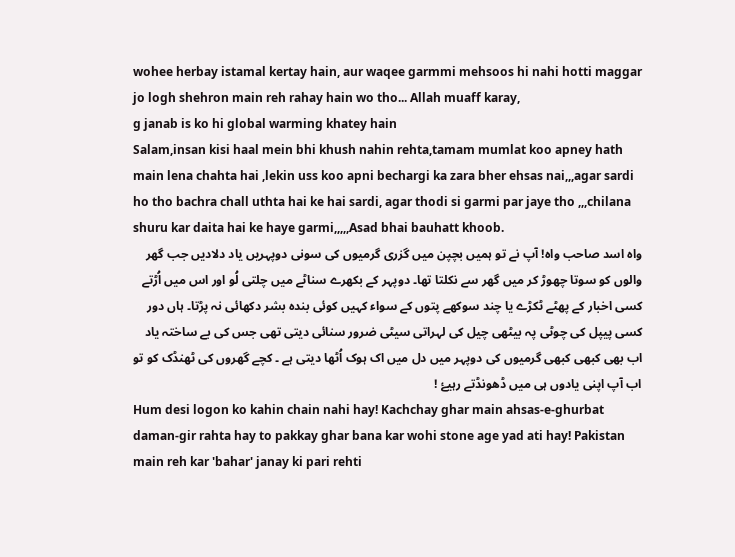wohee herbay istamal kertay hain, aur waqee garmmi mehsoos hi nahi hotti maggar jo logh shehron main reh rahay hain wo tho... Allah muaff karay,
g janab is ko hi global warming khatey hain
Salam,insan kisi haal mein bhi khush nahin rehta,tamam mumlat koo apney hath main lena chahta hai ,lekin uss koo apni bechargi ka zara bher ehsas nai,,,agar sardi ho tho bachra chall uthta hai ke hai sardi, agar thodi si garmi par jaye tho ,,,chilana shuru kar daita hai ke haye garmi,,,,,Asad bhai bauhatt khoob.
واہ اسد صاحب واہ! آپ نے تو ہميں بچپن ميں گزری گرميوں کی سونی دوپہريں ياد دلاديں جب گھر والوں کو سوتا چھوڑ کر ميں گھر سے نکلتا تھا۔ دوپہر کے بکھرے سناٹے ميں چلتی لُو اور اس ميں اُڑتے کسی اخبار کے پھٹے ٹکڑے يا چند سوکھے پتوں کے سواء کہيں کوئی بندہ بشر دکھائی نہ پڑتا۔ ہاں دور کسی پيپل کی چوٹی پہ بيٹھی چيل کی لہراتی سيٹی ضرور سنائی ديتی تھی جس کی بے ساختہ ياد اب بھی کبھی کبھی گرميوں کی دوپہر ميں دل ميں اک ہوک اُٹھا ديتی ہے ۔ کچے گھروں کی ٹھنڈک کو تو اب آپ اپنی يادوں ہی ميں ڈھونڈتے رہیۓ !
Hum desi logon ko kahin chain nahi hay! Kachchay ghar main ahsas-e-ghurbat daman-gir rahta hay to pakkay ghar bana kar wohi stone age yad ati hay! Pakistan main reh kar 'bahar' janay ki pari rehti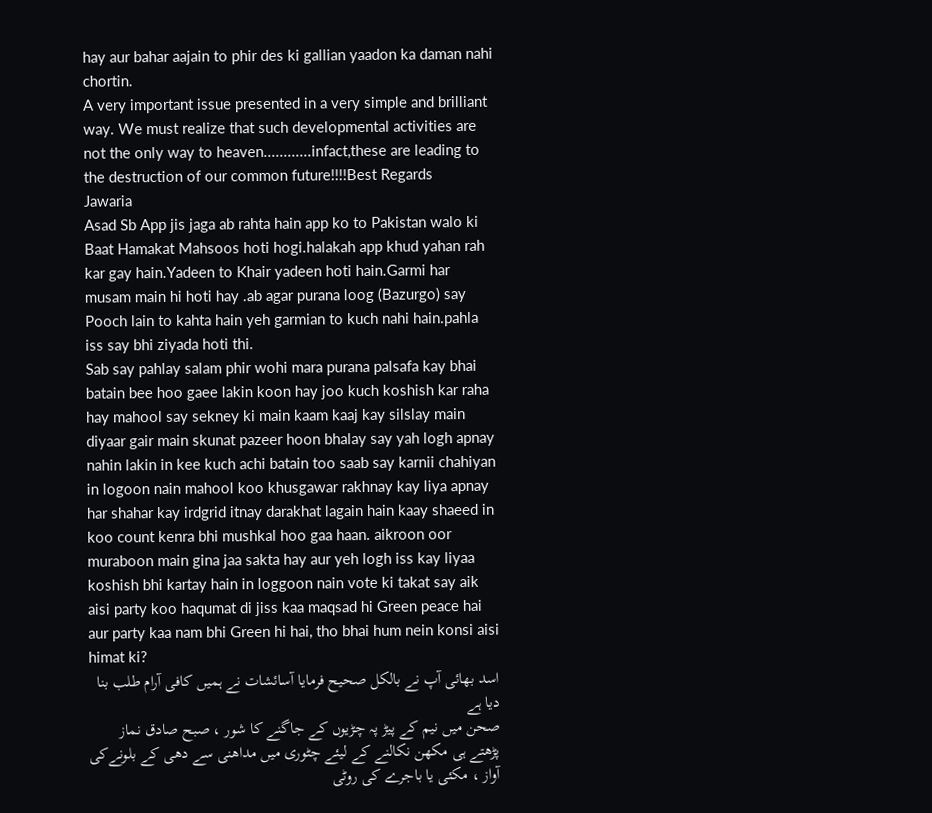hay aur bahar aajain to phir des ki gallian yaadon ka daman nahi chortin.
A very important issue presented in a very simple and brilliant way. We must realize that such developmental activities are not the only way to heaven............infact,these are leading to the destruction of our common future!!!!Best Regards
Jawaria
Asad Sb App jis jaga ab rahta hain app ko to Pakistan walo ki Baat Hamakat Mahsoos hoti hogi.halakah app khud yahan rah kar gay hain.Yadeen to Khair yadeen hoti hain.Garmi har musam main hi hoti hay .ab agar purana loog (Bazurgo) say Pooch lain to kahta hain yeh garmian to kuch nahi hain.pahla iss say bhi ziyada hoti thi.
Sab say pahlay salam phir wohi mara purana palsafa kay bhai batain bee hoo gaee lakin koon hay joo kuch koshish kar raha hay mahool say sekney ki main kaam kaaj kay silslay main diyaar gair main skunat pazeer hoon bhalay say yah logh apnay nahin lakin in kee kuch achi batain too saab say karnii chahiyan in logoon nain mahool koo khusgawar rakhnay kay liya apnay har shahar kay irdgrid itnay darakhat lagain hain kaay shaeed in koo count kenra bhi mushkal hoo gaa haan. aikroon oor muraboon main gina jaa sakta hay aur yeh logh iss kay liyaa koshish bhi kartay hain in loggoon nain vote ki takat say aik aisi party koo haqumat di jiss kaa maqsad hi Green peace hai aur party kaa nam bhi Green hi hai, tho bhai hum nein konsi aisi himat ki?
اسد بھائی آپ نے بالکل صحيح فرمايا آسائشات نے ہميں کافی آرام طلب بنا ديا ہے
صحن ميں نيم کے پيڑ پہ چڑيوں کے جاگنے کا شور ، صبح صادق نماز پڑھتے ہی مکھن نکالنے کے ليئے چٹوری ميں مداھنی سے دھی کے بلونےکی آواز ، مکئی يا باجرے کی روٹی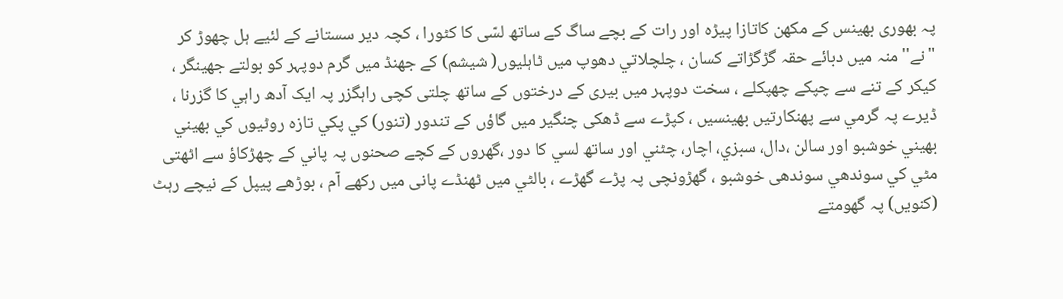پہ بھوری بھينس کے مکھن کاتازا پيڑہ اور رات کے بچے ساگ کے ساتھ لسّی کا کٹورا ، کچہ دير سستانے کے لئيے ہل چھوڑ کر "نے'' منہ ميں دبائے حقہ گڑگڑاتے کسان ، چلچلاتي دھوپ ميں ٹاہليوں( شيشم) کے جھنڈ ميں گرم دوپہر کو بولتے جھينگر ، کيکر کے تنے سے چپکے چھپکلے ، سخت دوپہر ميں بيری کے درختوں کے ساتھ چلتی کچی راہگزر پہ ايک آدھ راہي کا گزرنا ، ڈيرے پہ گرمي سے پھنکارتيں بھينسيں ، کپڑے سے ڈھکی چنگير ميں گاؤں کے تندور (تنور) کي پکي تازہ روٹيوں کي بھيني بھيني خوشبو اور سالن ،دال، سبزي، اچار، چٹني اور ساتھ لسي کا دور ،گھروں کے کچے صحنوں پہ پاني کے چھڑکاؤ سے اٹھتی مٹي کي سوندھي سوندھی خوشبو ، گھڑونچی پہ پڑے گھڑے ، بالٹي ميں ٹھنڈے پانی ميں رکھے آم ، بوڑھے پيپل کے نيچے رہٹ (کنويں) پہ گھومتے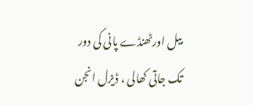بيل اورٹھنڈے پانی کی دور تک جاتی کھالی ، ڈيزل انجن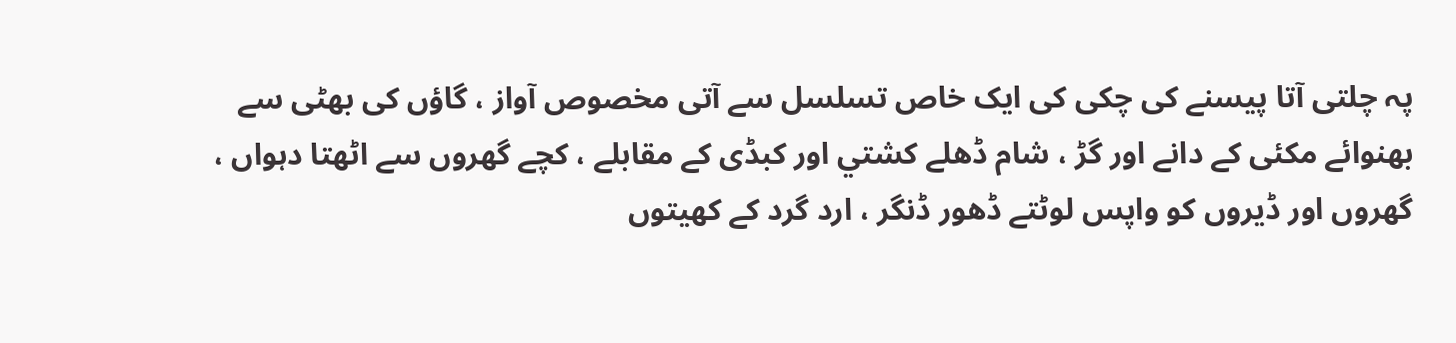پہ چلتی آتا پيسنے کی چکی کی ايک خاص تسلسل سے آتی مخصوص آواز ، گاؤں کی بھٹی سے بھنوائے مکئی کے دانے اور گڑ ، شام ڈھلے کشتي اور کبڈی کے مقابلے ، کچے گھروں سے اٹھتا دہواں ، گھروں اور ڈيروں کو واپس لوٹتے ڈھور ڈنگر ، ارد گرد کے کھيتوں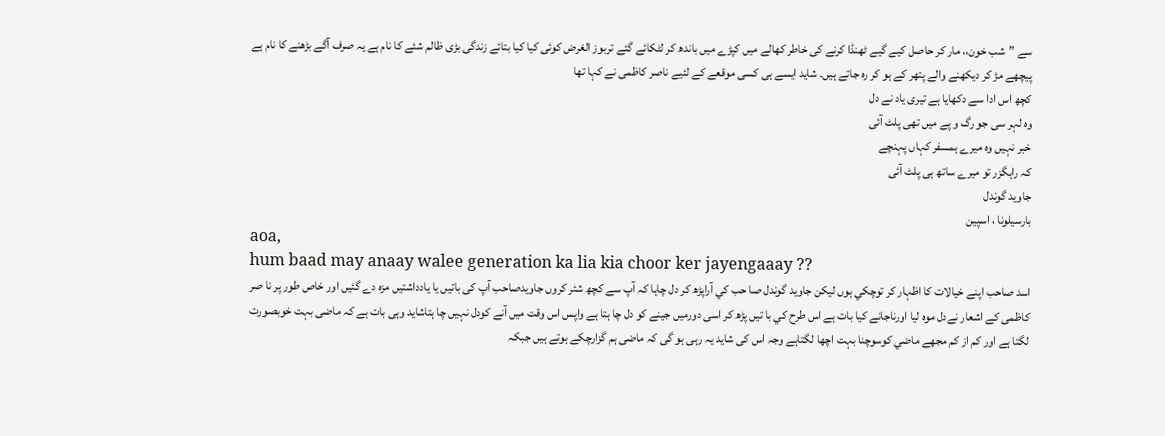سے ”شب خون،، مار کر حاصل کیے گیے ٹھنڈا کرنے کی خاطر کھالے ميں کپڑے ميں باندھ کر لٹکائے گئے تربوز الغرض کوئی کيا کيا بتائے زندگی بڑی ظالم شئے کا نام ہے يہ صرف آگے بڑھنے کا نام ہے پيچھے مڑ کر ديکھنے والے پتھر کے ہو کر رہ جاتے ہيں۔ شايد ايسے ہی کسی موقعے کے لئيے ناصر کاظمی نے کہا تھا
کچھ اس ادا سے دکھايا ہے تيری ياد نے دل
وہ لہر سی جو رگ و پے ميں تھی پلٹ آئی
خبر نہيں وہ ميرے ہمسفر کہاں پہنچے
کہ راہگزر تو ميرے ساتھ ہی پلٹ آئی
جاويد گوندل
بارسيلونا ، اسپين
aoa,
hum baad may anaay walee generation ka lia kia choor ker jayengaaay ??
اسد صاحب اپنے خيالات کا اظہار کر توچکي ہوں ليکن جاويد گوندل صا حب کي آراپڑھ کر دل چاہا کہ آپ سے کچھ شئر کروں جاويدصاحب آپ کی باتيں يا يادداشتيں مزہ دے گئيں اور خاص طور پر نا صر کاظمی کے اشعار نےدل موہ ليا اورناجانے کيا بات ہے اس طرح کي با تيں پڑھ کر اسی دورميں جينے کو دل چا ہتا ہے واپس اس وقت ميں آنے کودل نہيں چا ہتاشايد وہی بات ہے کہ ماضی بہت خوبصورت لگتا ہے اور کم از کم مجھے ماضي کوسوچنا بہت اچھا لگتاہے وجہ اس کی شايد يہ رہی ہو گی کہ ماضی ہم گزارچکے ہوتے ہيں جبکہ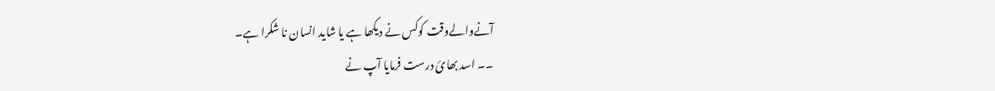آنےوالےوقت کوکس نے ديکھا ہے يا شايد انسان نا شکرا ہے۔
۔۔ اسد بھائ درست فرمايا آپ نے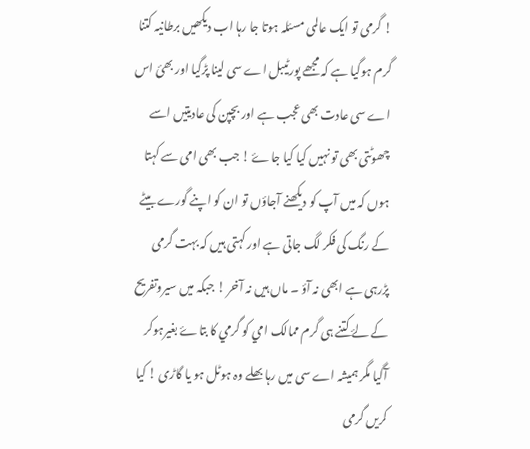! گرمی تو ايک عالمی مسئلہ ہوتا جا رہا اب ديکھيں برطانيہ کتنا گرم ہوگيا ہے کہ مجھے پورٹيبل اے سی لينا پڑگيا اور بھئ اس اے سی عادت بھی عجب ہے اور بچپن کی عاديتيں اسے چھوٹتی بھی تو نہيں کيا کيا جاۓ ! جب بھی امی سے کہتا ہوں کہ ميں آپ کو ديکھنے آجاؤں تو ان کو اپنے گورے بيٹے کے رنگ کی فکر لگ جاتی ہے اور کہتی ہيں کہ بہت گرمی پڑرہی ہے ابھی نہ آؤ ۔ ماں ہيں نہ آخر ! جبکہ ميں سيروتفريح کے لۓ کتنے ہی گرم ممالک امي کو گرمي کا بتاۓ بغيرہوکر آگيا مگر ہميشہ اے سی ميں رہا بھلے وہ ہوٹل ہو يا گاڑی ! کيا کريں گرمی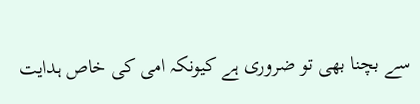سے بچنا بھی تو ضروری ہے کيونکہ امی کی خاص ہدايت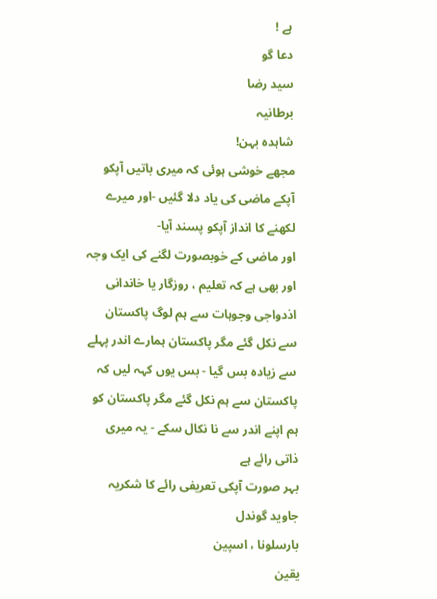ہے !
دعا گو
سيد رضا
برطانيہ
شاہدہ بہن!
مجھے خوشی ہوئی کہ ميری باتيں آپکو آپکے ماضی کی ياد دلا گئيں -اور ميرے لکھنے کا انداز آپکو پسند آيا-
اور ماضی کے خوبصورت لگنے کی ايک وجہ اور بھی ہے کہ تعليم ، روزگار يا خاندانی اذدواجی وجوہات سے ہم لوگ پاکستان سے نکل گئے مگر پاکستان ہمارے اندر پہلے سے زيادہ بس گيا - بس يوں کہہ ليں کہ پاکستان سے ہم نکل گئے مگر پاکستان کو ہم اپنے اندر سے نا نکال سکے - يہ ميری ذاتی رائے ہے
بہر صورت آپکی تعريفی رائے کا شکريہ
جاويد گوندل
بارسلونا ، اسپين
يقين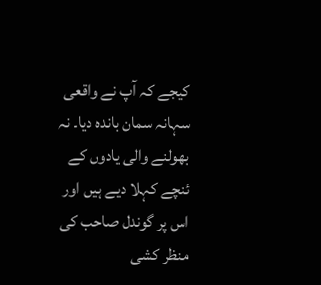کيجے کہ آپ نے واقعی سہانہ سمان باندہ ديا۔ نہ بھولنے والی يادوں کے ئنچے کہلا دیے ہيں اور اس پر گوندل صاحب کی منظر کشی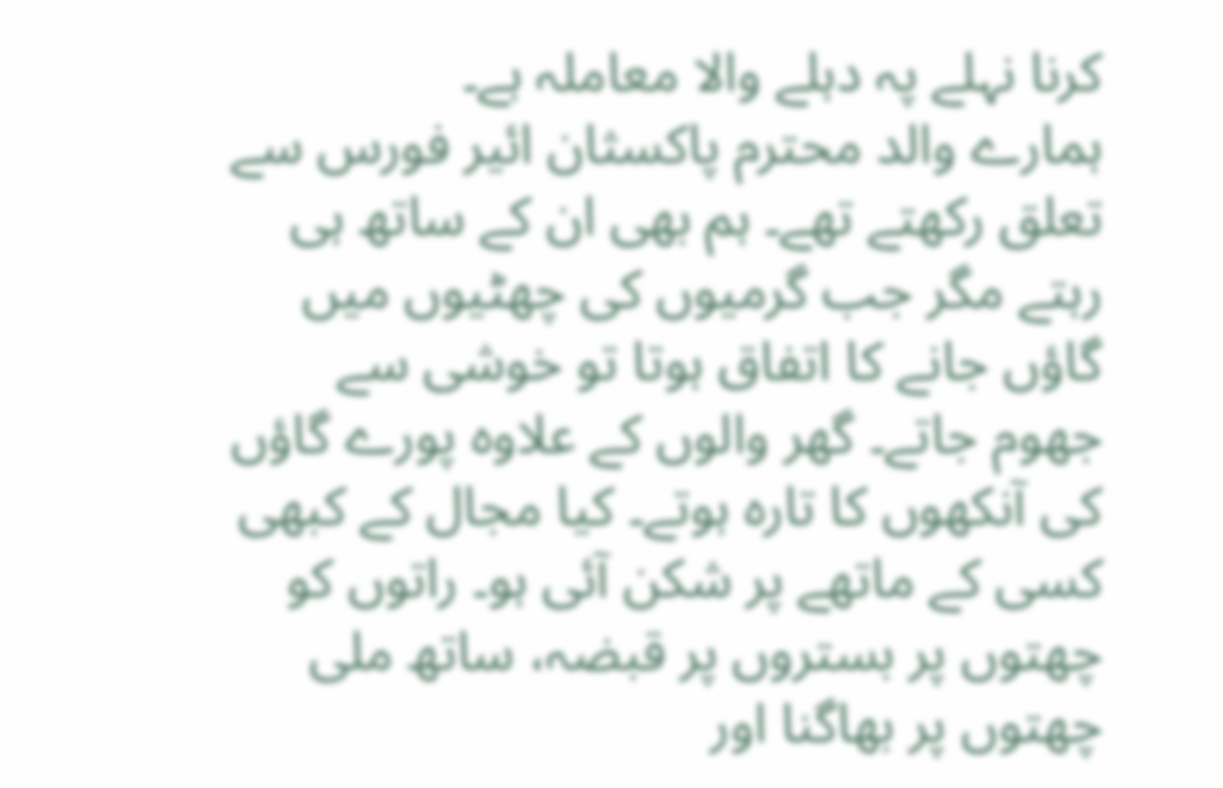کرنا نہلے پہ دہلے والا معاملہ ہے۔
ہمارے والد محترم پاکسثان ائير فورس سے تعلق رکھتے تھے۔ ہم بھی ان کے ساتھ ہی رہتے مگر جب گرميوں کی چھٹيوں ميں گاؤں جانے کا اتفاق ہوتا تو خوشی سے جھوم جاتے۔ گھر والوں کے علاوہ پورے گاؤں کی آنکھوں کا تارہ ہوتے۔ کيا مجال کے کبھی کسی کے ماتھے پر شکن آئی ہو۔ راتوں کو چھتوں پر بستروں پر قبضہ، ساتھ ملی چھتوں پر بھاگنا اور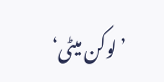’لوکن ميٹی‘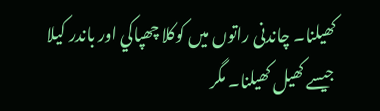کھيلنا۔ چاندنی راتوں ميں کوکلا چھپاکي اور باندر کیلا جيسے کھيل کھيلنا۔ مگر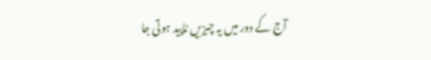آج کے دور ميں يہ چيزيں ناپيد ہوتی جا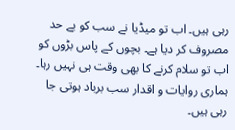رہی ہيں۔ اب تو ميڈيا نے سب کو بے حد مصروف کر دیا ہے۔ بچوں کے پاس بڑوں کو اب تو سلام کرنے کا بھی وقت ہی نہيں رہا۔ ہماری روايات و اقدار سب برباد ہوتی جا رہی ہيں۔